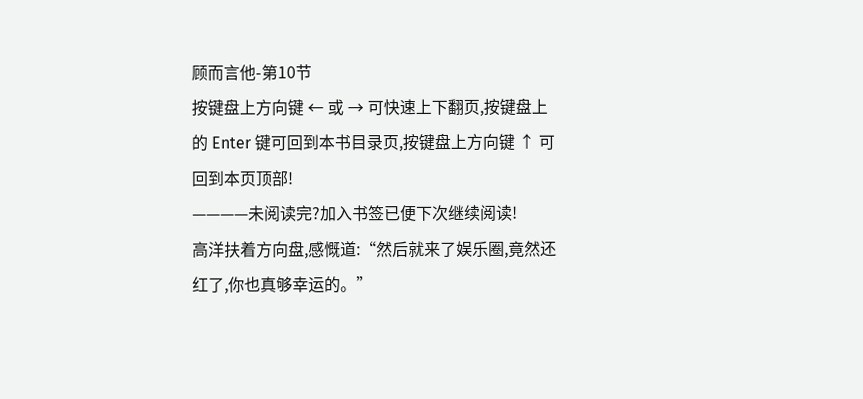顾而言他-第10节
按键盘上方向键 ← 或 → 可快速上下翻页,按键盘上的 Enter 键可回到本书目录页,按键盘上方向键 ↑ 可回到本页顶部!
————未阅读完?加入书签已便下次继续阅读!
高洋扶着方向盘,感慨道:“然后就来了娱乐圈,竟然还红了,你也真够幸运的。”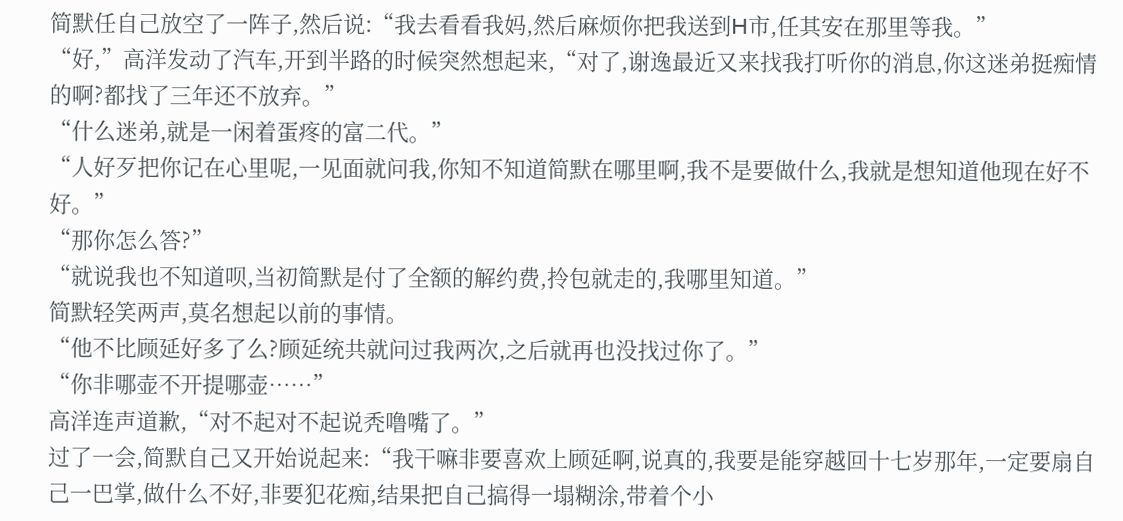简默任自己放空了一阵子,然后说:“我去看看我妈,然后麻烦你把我送到H市,任其安在那里等我。”
“好,”高洋发动了汽车,开到半路的时候突然想起来,“对了,谢逸最近又来找我打听你的消息,你这迷弟挺痴情的啊?都找了三年还不放弃。”
“什么迷弟,就是一闲着蛋疼的富二代。”
“人好歹把你记在心里呢,一见面就问我,你知不知道简默在哪里啊,我不是要做什么,我就是想知道他现在好不好。”
“那你怎么答?”
“就说我也不知道呗,当初简默是付了全额的解约费,拎包就走的,我哪里知道。”
简默轻笑两声,莫名想起以前的事情。
“他不比顾延好多了么?顾延统共就问过我两次,之后就再也没找过你了。”
“你非哪壶不开提哪壶……”
高洋连声道歉,“对不起对不起说秃噜嘴了。”
过了一会,简默自己又开始说起来:“我干嘛非要喜欢上顾延啊,说真的,我要是能穿越回十七岁那年,一定要扇自己一巴掌,做什么不好,非要犯花痴,结果把自己搞得一塌糊涂,带着个小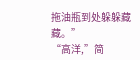拖油瓶到处躲躲藏藏。”
“高洋,”简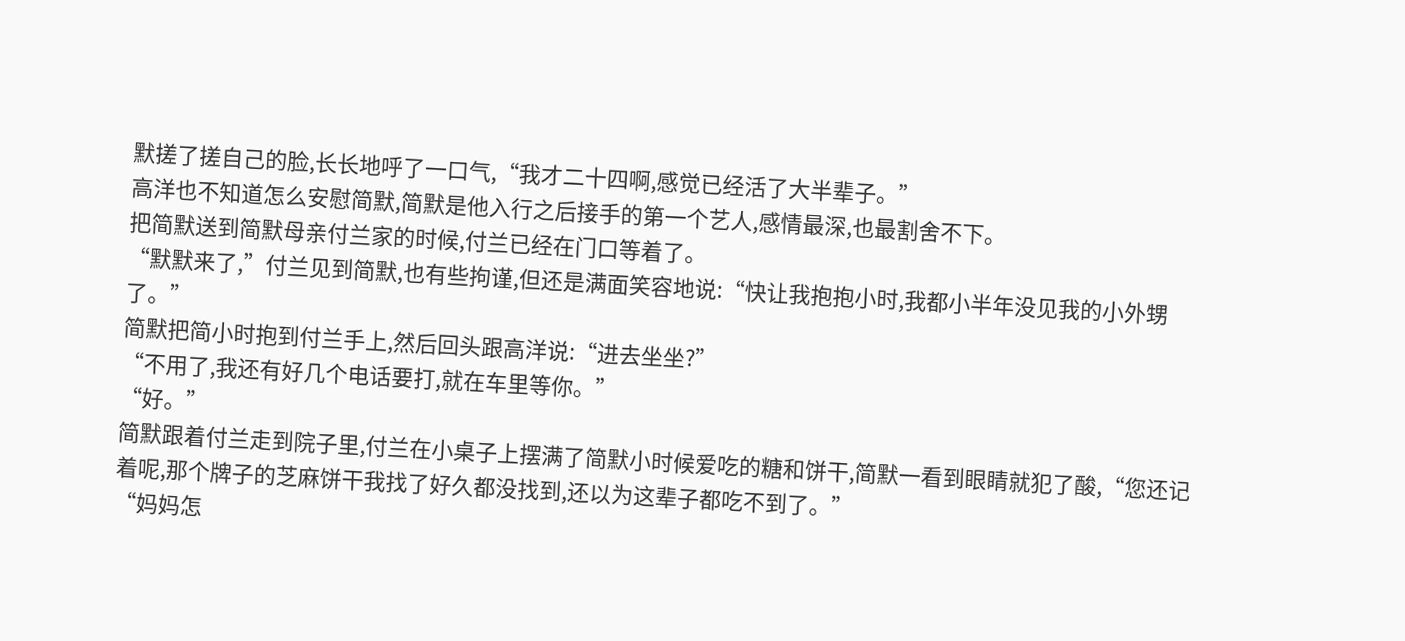默搓了搓自己的脸,长长地呼了一口气,“我才二十四啊,感觉已经活了大半辈子。”
高洋也不知道怎么安慰简默,简默是他入行之后接手的第一个艺人,感情最深,也最割舍不下。
把简默送到简默母亲付兰家的时候,付兰已经在门口等着了。
“默默来了,”付兰见到简默,也有些拘谨,但还是满面笑容地说:“快让我抱抱小时,我都小半年没见我的小外甥了。”
简默把简小时抱到付兰手上,然后回头跟高洋说:“进去坐坐?”
“不用了,我还有好几个电话要打,就在车里等你。”
“好。”
简默跟着付兰走到院子里,付兰在小桌子上摆满了简默小时候爱吃的糖和饼干,简默一看到眼睛就犯了酸,“您还记着呢,那个牌子的芝麻饼干我找了好久都没找到,还以为这辈子都吃不到了。”
“妈妈怎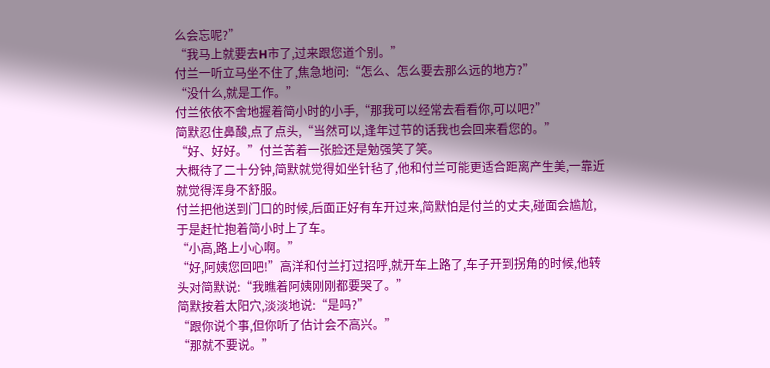么会忘呢?”
“我马上就要去H市了,过来跟您道个别。”
付兰一听立马坐不住了,焦急地问:“怎么、怎么要去那么远的地方?”
“没什么,就是工作。”
付兰依依不舍地握着简小时的小手,“那我可以经常去看看你,可以吧?”
简默忍住鼻酸,点了点头,“当然可以,逢年过节的话我也会回来看您的。”
“好、好好。”付兰苦着一张脸还是勉强笑了笑。
大概待了二十分钟,简默就觉得如坐针毡了,他和付兰可能更适合距离产生美,一靠近就觉得浑身不舒服。
付兰把他送到门口的时候,后面正好有车开过来,简默怕是付兰的丈夫,碰面会尴尬,于是赶忙抱着简小时上了车。
“小高,路上小心啊。”
“好,阿姨您回吧!”高洋和付兰打过招呼,就开车上路了,车子开到拐角的时候,他转头对简默说:“我瞧着阿姨刚刚都要哭了。”
简默按着太阳穴,淡淡地说:“是吗?”
“跟你说个事,但你听了估计会不高兴。”
“那就不要说。”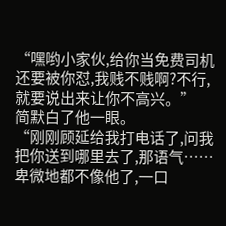“嘿哟小家伙,给你当免费司机还要被你怼,我贱不贱啊?不行,就要说出来让你不高兴。”
简默白了他一眼。
“刚刚顾延给我打电话了,问我把你送到哪里去了,那语气……卑微地都不像他了,一口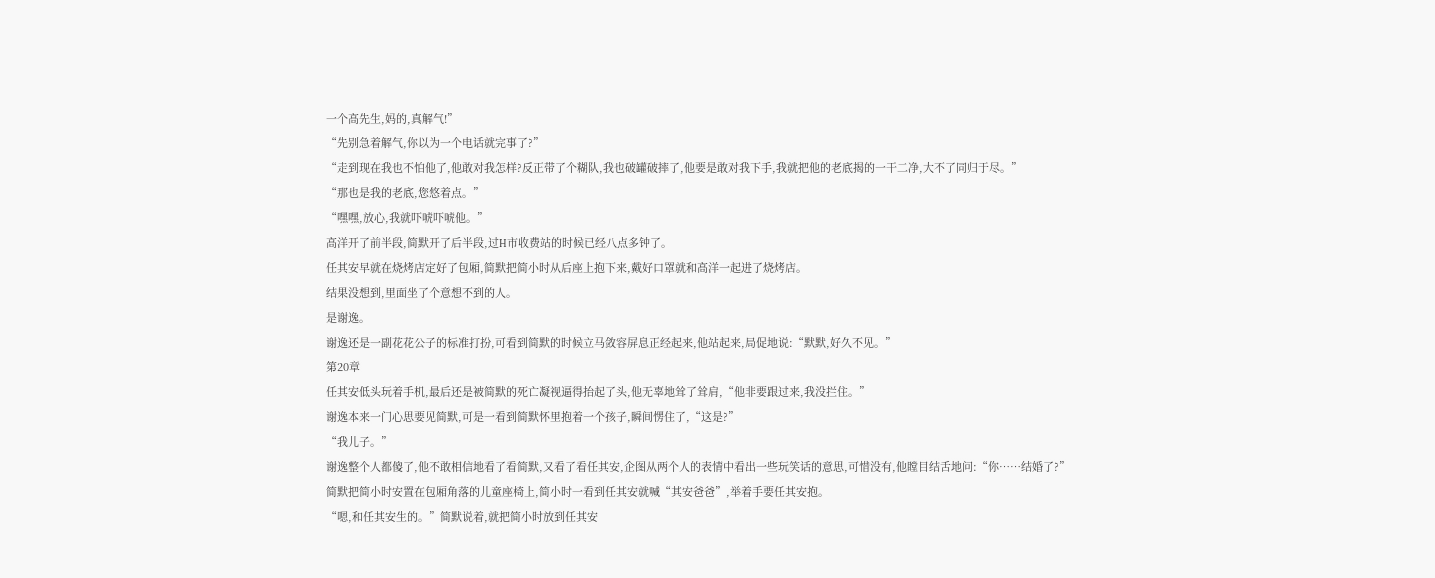一个高先生,妈的,真解气!”
“先别急着解气,你以为一个电话就完事了?”
“走到现在我也不怕他了,他敢对我怎样?反正带了个糊队,我也破罐破摔了,他要是敢对我下手,我就把他的老底揭的一干二净,大不了同归于尽。”
“那也是我的老底,您悠着点。”
“嘿嘿,放心,我就吓唬吓唬他。”
高洋开了前半段,简默开了后半段,过H市收费站的时候已经八点多钟了。
任其安早就在烧烤店定好了包厢,简默把简小时从后座上抱下来,戴好口罩就和高洋一起进了烧烤店。
结果没想到,里面坐了个意想不到的人。
是谢逸。
谢逸还是一副花花公子的标准打扮,可看到简默的时候立马敛容屏息正经起来,他站起来,局促地说:“默默,好久不见。”
第20章
任其安低头玩着手机,最后还是被简默的死亡凝视逼得抬起了头,他无辜地耸了耸肩,“他非要跟过来,我没拦住。”
谢逸本来一门心思要见简默,可是一看到简默怀里抱着一个孩子,瞬间愣住了,“这是?”
“我儿子。”
谢逸整个人都傻了,他不敢相信地看了看简默,又看了看任其安,企图从两个人的表情中看出一些玩笑话的意思,可惜没有,他瞠目结舌地问:“你……结婚了?”
简默把简小时安置在包厢角落的儿童座椅上,简小时一看到任其安就喊“其安爸爸”,举着手要任其安抱。
“嗯,和任其安生的。”简默说着,就把简小时放到任其安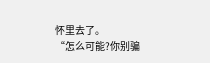怀里去了。
“怎么可能?你别骗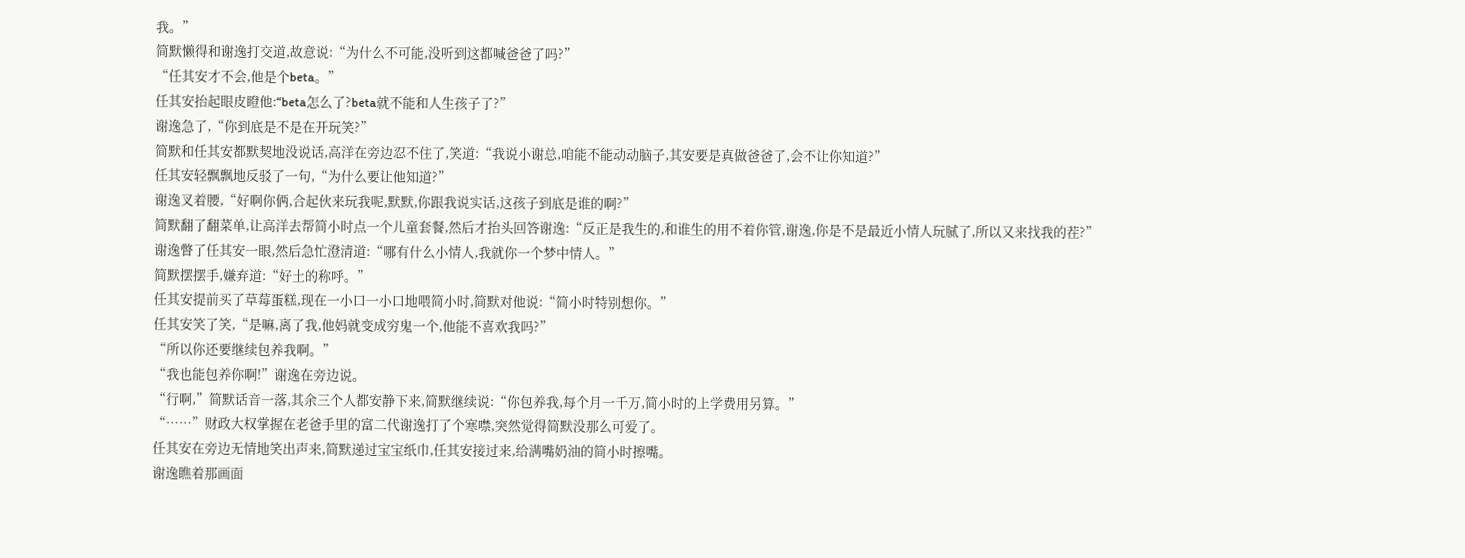我。”
简默懒得和谢逸打交道,故意说:“为什么不可能,没听到这都喊爸爸了吗?”
“任其安才不会,他是个beta。”
任其安抬起眼皮瞪他:“beta怎么了?beta就不能和人生孩子了?”
谢逸急了,“你到底是不是在开玩笑?”
简默和任其安都默契地没说话,高洋在旁边忍不住了,笑道:“我说小谢总,咱能不能动动脑子,其安要是真做爸爸了,会不让你知道?”
任其安轻飘飘地反驳了一句,“为什么要让他知道?”
谢逸叉着腰,“好啊你俩,合起伙来玩我呢,默默,你跟我说实话,这孩子到底是谁的啊?”
简默翻了翻菜单,让高洋去帮简小时点一个儿童套餐,然后才抬头回答谢逸:“反正是我生的,和谁生的用不着你管,谢逸,你是不是最近小情人玩腻了,所以又来找我的茬?”
谢逸瞥了任其安一眼,然后急忙澄清道:“哪有什么小情人,我就你一个梦中情人。”
简默摆摆手,嫌弃道:“好土的称呼。”
任其安提前买了草莓蛋糕,现在一小口一小口地喂简小时,简默对他说:“简小时特别想你。”
任其安笑了笑,“是嘛,离了我,他妈就变成穷鬼一个,他能不喜欢我吗?”
“所以你还要继续包养我啊。”
“我也能包养你啊!”谢逸在旁边说。
“行啊,”简默话音一落,其余三个人都安静下来,简默继续说:“你包养我,每个月一千万,简小时的上学费用另算。”
“……”财政大权掌握在老爸手里的富二代谢逸打了个寒噤,突然觉得简默没那么可爱了。
任其安在旁边无情地笑出声来,简默递过宝宝纸巾,任其安接过来,给满嘴奶油的简小时擦嘴。
谢逸瞧着那画面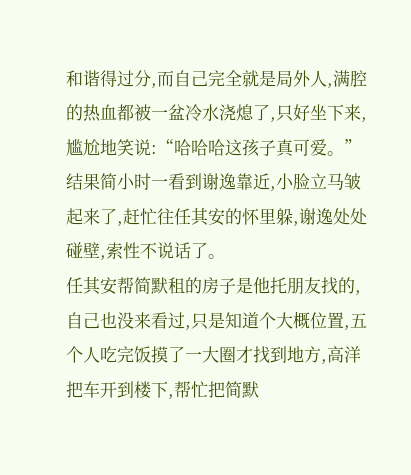和谐得过分,而自己完全就是局外人,满腔的热血都被一盆冷水浇熄了,只好坐下来,尴尬地笑说:“哈哈哈这孩子真可爱。”
结果简小时一看到谢逸靠近,小脸立马皱起来了,赶忙往任其安的怀里躲,谢逸处处碰壁,索性不说话了。
任其安帮简默租的房子是他托朋友找的,自己也没来看过,只是知道个大概位置,五个人吃完饭摸了一大圈才找到地方,高洋把车开到楼下,帮忙把简默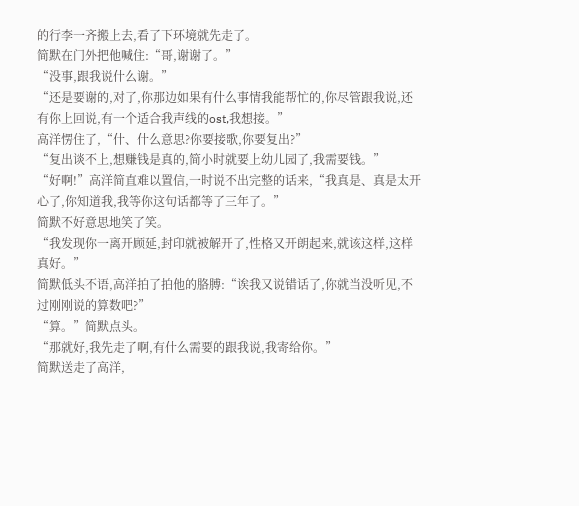的行李一齐搬上去,看了下环境就先走了。
简默在门外把他喊住:“哥,谢谢了。”
“没事,跟我说什么谢。”
“还是要谢的,对了,你那边如果有什么事情我能帮忙的,你尽管跟我说,还有你上回说,有一个适合我声线的ost,我想接。”
高洋愣住了,“什、什么意思?你要接歌,你要复出?”
“复出谈不上,想赚钱是真的,简小时就要上幼儿园了,我需要钱。”
“好啊!”高洋简直难以置信,一时说不出完整的话来,“我真是、真是太开心了,你知道我,我等你这句话都等了三年了。”
简默不好意思地笑了笑。
“我发现你一离开顾延,封印就被解开了,性格又开朗起来,就该这样,这样真好。”
简默低头不语,高洋拍了拍他的胳膊:“诶我又说错话了,你就当没听见,不过刚刚说的算数吧?”
“算。”简默点头。
“那就好,我先走了啊,有什么需要的跟我说,我寄给你。”
简默送走了高洋,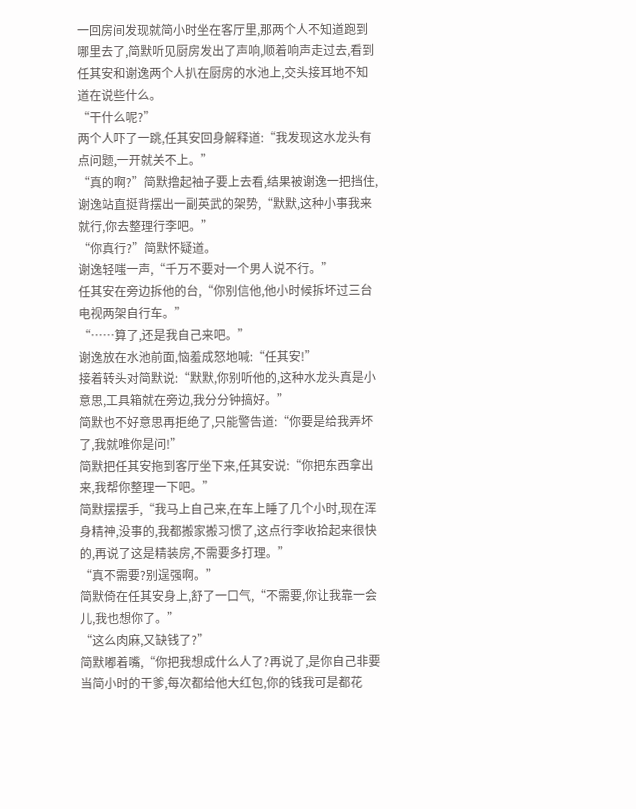一回房间发现就简小时坐在客厅里,那两个人不知道跑到哪里去了,简默听见厨房发出了声响,顺着响声走过去,看到任其安和谢逸两个人扒在厨房的水池上,交头接耳地不知道在说些什么。
“干什么呢?”
两个人吓了一跳,任其安回身解释道:“我发现这水龙头有点问题,一开就关不上。”
“真的啊?”简默撸起袖子要上去看,结果被谢逸一把挡住,谢逸站直挺背摆出一副英武的架势,“默默,这种小事我来就行,你去整理行李吧。”
“你真行?”简默怀疑道。
谢逸轻嗤一声,“千万不要对一个男人说不行。”
任其安在旁边拆他的台,“你别信他,他小时候拆坏过三台电视两架自行车。”
“……算了,还是我自己来吧。”
谢逸放在水池前面,恼羞成怒地喊:“任其安!”
接着转头对简默说:“默默,你别听他的,这种水龙头真是小意思,工具箱就在旁边,我分分钟搞好。”
简默也不好意思再拒绝了,只能警告道:“你要是给我弄坏了,我就唯你是问!”
简默把任其安拖到客厅坐下来,任其安说:“你把东西拿出来,我帮你整理一下吧。”
简默摆摆手,“我马上自己来,在车上睡了几个小时,现在浑身精神,没事的,我都搬家搬习惯了,这点行李收拾起来很快的,再说了这是精装房,不需要多打理。”
“真不需要?别逞强啊。”
简默倚在任其安身上,舒了一口气,“不需要,你让我靠一会儿,我也想你了。”
“这么肉麻,又缺钱了?”
简默嘟着嘴,“你把我想成什么人了?再说了,是你自己非要当简小时的干爹,每次都给他大红包,你的钱我可是都花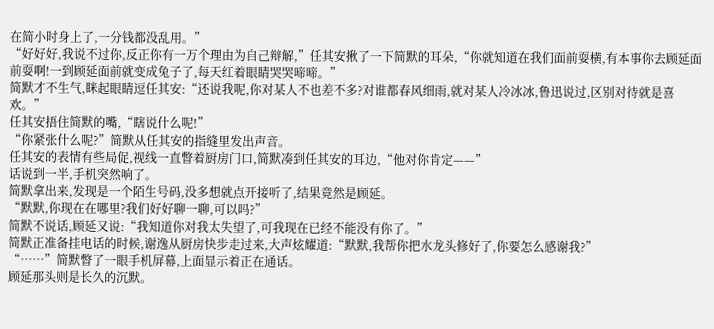在简小时身上了,一分钱都没乱用。”
“好好好,我说不过你,反正你有一万个理由为自己辩解,”任其安揪了一下简默的耳朵,“你就知道在我们面前耍横,有本事你去顾延面前耍啊!一到顾延面前就变成兔子了,每天红着眼睛哭哭啼啼。”
简默才不生气,眯起眼睛逗任其安:“还说我呢,你对某人不也差不多?对谁都春风细雨,就对某人冷冰冰,鲁迅说过,区别对待就是喜欢。”
任其安捂住简默的嘴,“瞎说什么呢!”
“你紧张什么呢?”简默从任其安的指缝里发出声音。
任其安的表情有些局促,视线一直瞥着厨房门口,简默凑到任其安的耳边,“他对你肯定——”
话说到一半,手机突然响了。
简默拿出来,发现是一个陌生号码,没多想就点开接听了,结果竟然是顾延。
“默默,你现在在哪里?我们好好聊一聊,可以吗?”
简默不说话,顾延又说:“我知道你对我太失望了,可我现在已经不能没有你了。”
简默正准备挂电话的时候,谢逸从厨房快步走过来,大声炫耀道:“默默,我帮你把水龙头修好了,你要怎么感谢我?”
“……”简默瞥了一眼手机屏幕,上面显示着正在通话。
顾延那头则是长久的沉默。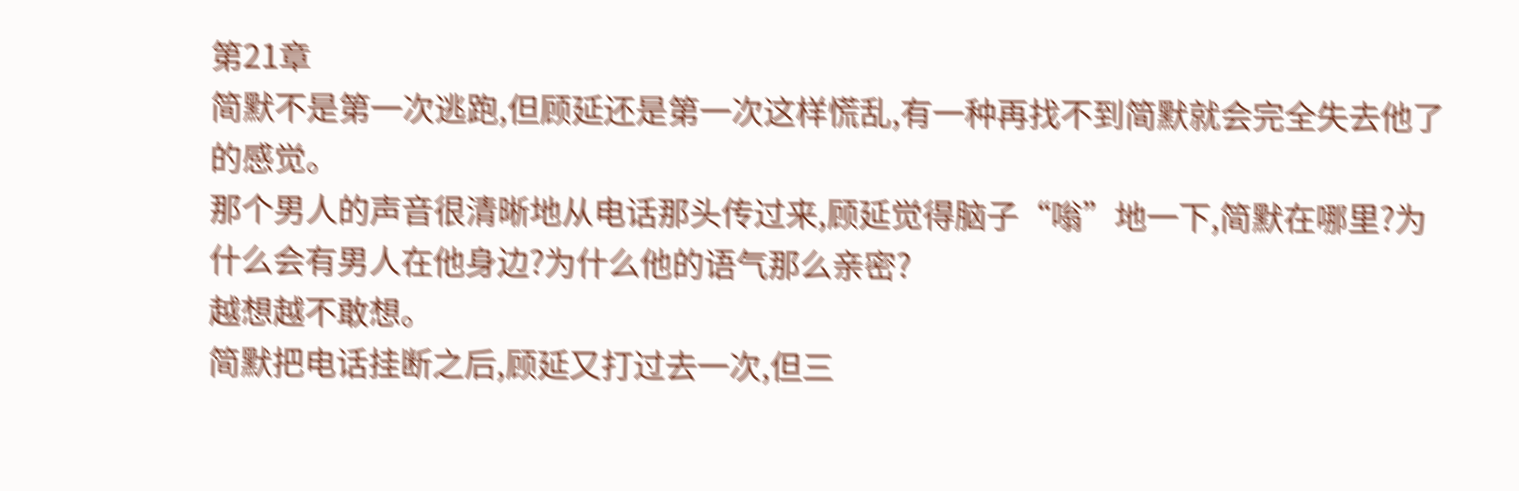第21章
简默不是第一次逃跑,但顾延还是第一次这样慌乱,有一种再找不到简默就会完全失去他了的感觉。
那个男人的声音很清晰地从电话那头传过来,顾延觉得脑子“嗡”地一下,简默在哪里?为什么会有男人在他身边?为什么他的语气那么亲密?
越想越不敢想。
简默把电话挂断之后,顾延又打过去一次,但三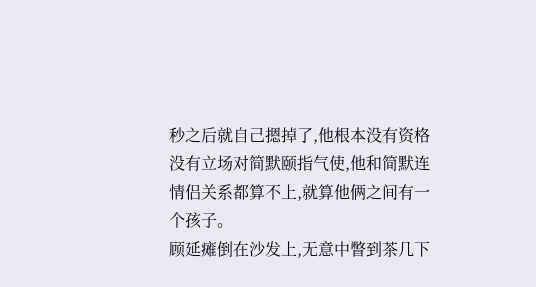秒之后就自己摁掉了,他根本没有资格没有立场对简默颐指气使,他和简默连情侣关系都算不上,就算他俩之间有一个孩子。
顾延瘫倒在沙发上,无意中瞥到茶几下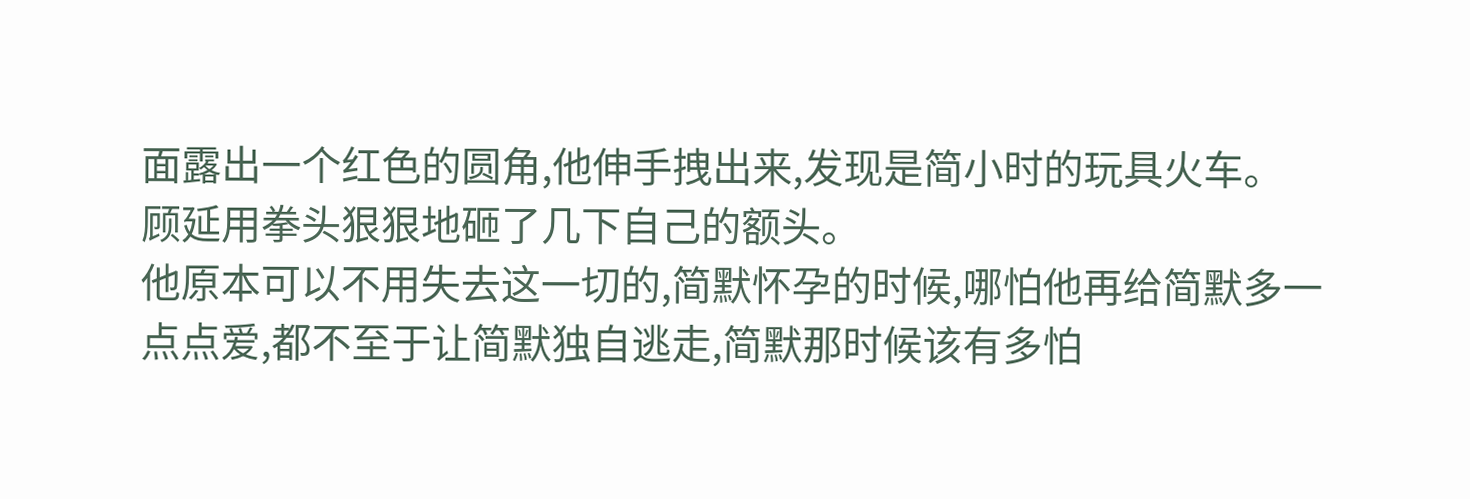面露出一个红色的圆角,他伸手拽出来,发现是简小时的玩具火车。
顾延用拳头狠狠地砸了几下自己的额头。
他原本可以不用失去这一切的,简默怀孕的时候,哪怕他再给简默多一点点爱,都不至于让简默独自逃走,简默那时候该有多怕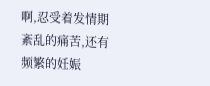啊,忍受着发情期紊乱的痛苦,还有频繁的妊娠